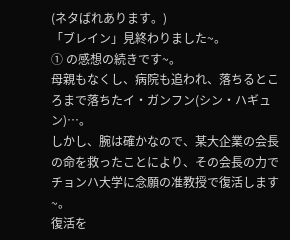(ネタばれあります。)
「ブレイン」見終わりました~。
① の感想の続きです~。
母親もなくし、病院も追われ、落ちるところまで落ちたイ・ガンフン(シン・ハギュン)…。
しかし、腕は確かなので、某大企業の会長の命を救ったことにより、その会長の力でチョンハ大学に念願の准教授で復活します~。
復活を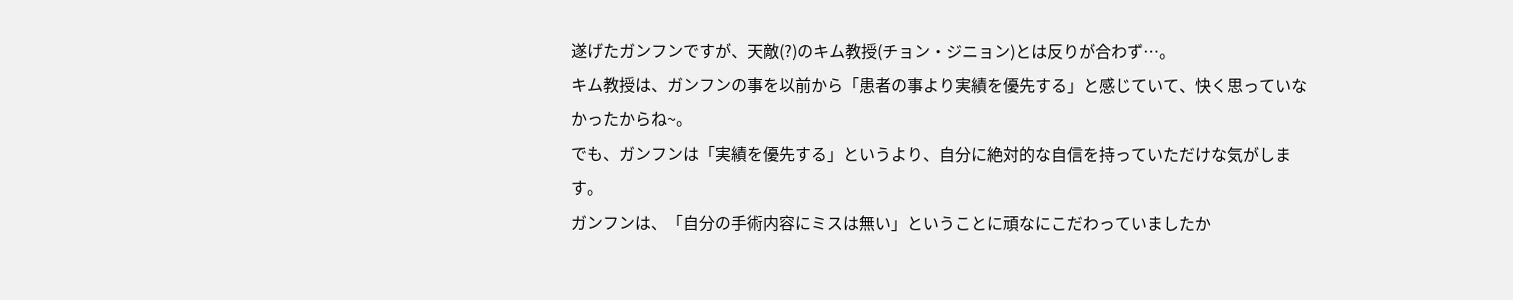遂げたガンフンですが、天敵(?)のキム教授(チョン・ジニョン)とは反りが合わず…。
キム教授は、ガンフンの事を以前から「患者の事より実績を優先する」と感じていて、快く思っていなかったからね~。
でも、ガンフンは「実績を優先する」というより、自分に絶対的な自信を持っていただけな気がします。
ガンフンは、「自分の手術内容にミスは無い」ということに頑なにこだわっていましたか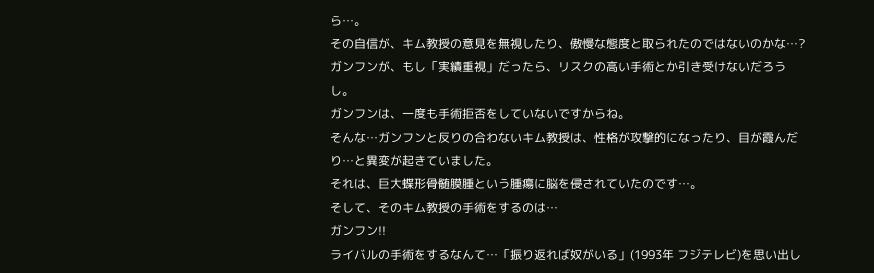ら…。
その自信が、キム教授の意見を無視したり、傲慢な態度と取られたのではないのかな…?
ガンフンが、もし「実績重視」だったら、リスクの高い手術とか引き受けないだろうし。
ガンフンは、一度も手術拒否をしていないですからね。
そんな…ガンフンと反りの合わないキム教授は、性格が攻撃的になったり、目が霞んだり…と異変が起きていました。
それは、巨大蝶形骨髄膜腫という腫瘍に脳を侵されていたのです…。
そして、そのキム教授の手術をするのは…
ガンフン!!
ライバルの手術をするなんて…「振り返れば奴がいる」(1993年 フジテレビ)を思い出し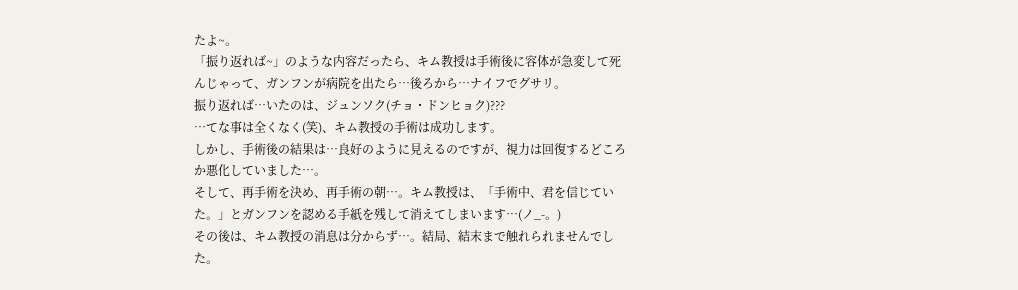たよ~。
「振り返れば~」のような内容だったら、キム教授は手術後に容体が急変して死んじゃって、ガンフンが病院を出たら…後ろから…ナイフでグサリ。
振り返れば…いたのは、ジュンソク(チョ・ドンヒョク)???
…てな事は全くなく(笑)、キム教授の手術は成功します。
しかし、手術後の結果は…良好のように見えるのですが、視力は回復するどころか悪化していました…。
そして、再手術を決め、再手術の朝…。キム教授は、「手術中、君を信じていた。」とガンフンを認める手紙を残して消えてしまいます…(ノ_-。)
その後は、キム教授の消息は分からず…。結局、結末まで触れられませんでした。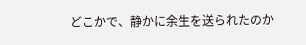どこかで、静かに余生を送られたのか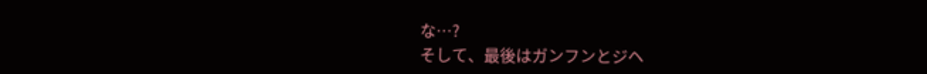な…?
そして、最後はガンフンとジヘ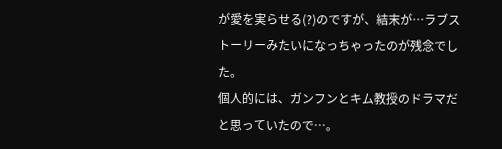が愛を実らせる(?)のですが、結末が…ラブストーリーみたいになっちゃったのが残念でした。
個人的には、ガンフンとキム教授のドラマだと思っていたので…。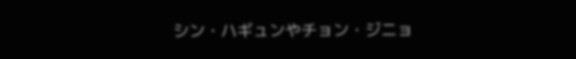シン・ハギュンやチョン・ジニョ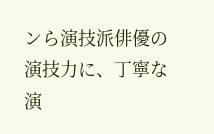ンら演技派俳優の演技力に、丁寧な演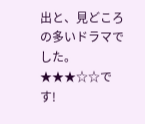出と、見どころの多いドラマでした。
★★★☆☆です!